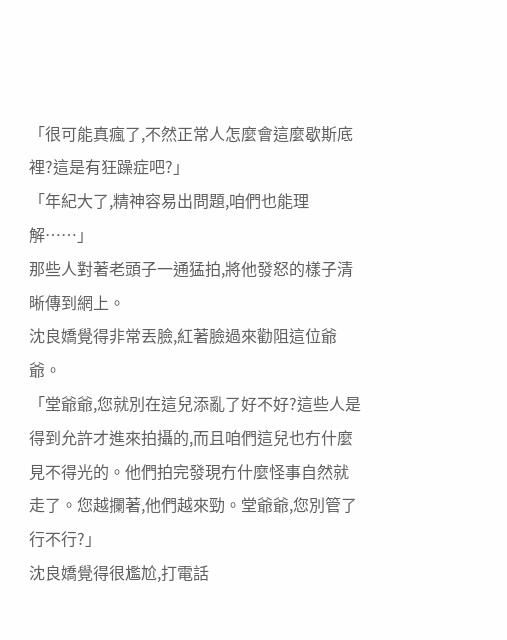「很可能真瘋了,不然正常人怎麼會這麼歇斯底裡?這是有狂躁症吧?」
「年紀大了,精神容易出問題,咱們也能理解……」
那些人對著老頭子一通猛拍,將他發怒的樣子清晰傳到網上。
沈良嬌覺得非常丟臉,紅著臉過來勸阻這位爺爺。
「堂爺爺,您就別在這兒添亂了好不好?這些人是得到允許才進來拍攝的,而且咱們這兒也冇什麼見不得光的。他們拍完發現冇什麼怪事自然就走了。您越攔著,他們越來勁。堂爺爺,您別管了行不行?」
沈良嬌覺得很尷尬,打電話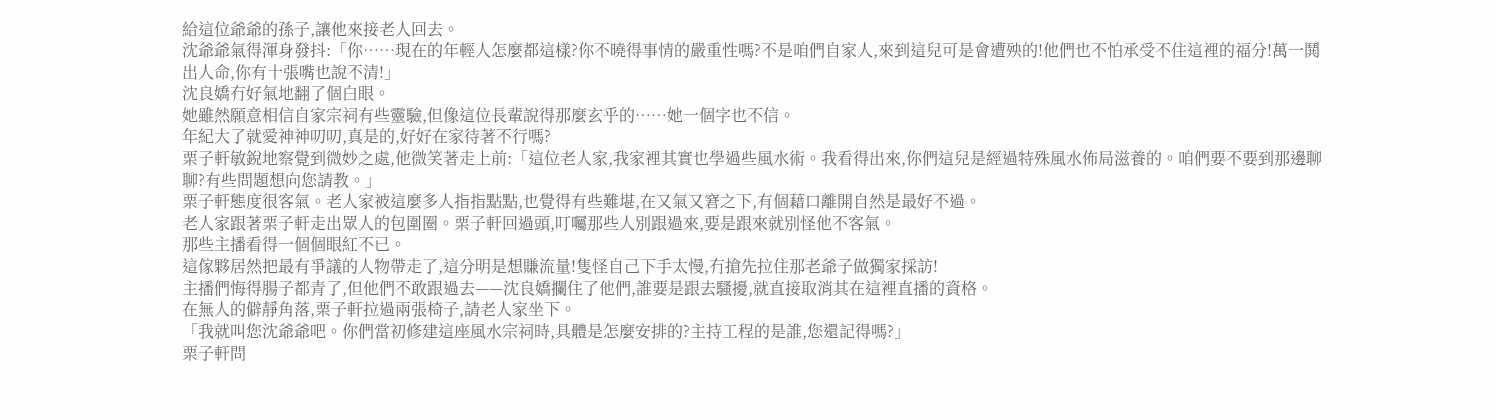給這位爺爺的孫子,讓他來接老人回去。
沈爺爺氣得渾身發抖:「你……現在的年輕人怎麼都這樣?你不曉得事情的嚴重性嗎?不是咱們自家人,來到這兒可是會遭殃的!他們也不怕承受不住這裡的福分!萬一鬨出人命,你有十張嘴也說不清!」
沈良嬌冇好氣地翻了個白眼。
她雖然願意相信自家宗祠有些靈驗,但像這位長輩說得那麼玄乎的……她一個字也不信。
年紀大了就愛神神叨叨,真是的,好好在家待著不行嗎?
栗子軒敏銳地察覺到微妙之處,他微笑著走上前:「這位老人家,我家裡其實也學過些風水術。我看得出來,你們這兒是經過特殊風水佈局滋養的。咱們要不要到那邊聊聊?有些問題想向您請教。」
栗子軒態度很客氣。老人家被這麼多人指指點點,也覺得有些難堪,在又氣又窘之下,有個藉口離開自然是最好不過。
老人家跟著栗子軒走出眾人的包圍圈。栗子軒回過頭,叮囑那些人別跟過來,要是跟來就別怪他不客氣。
那些主播看得一個個眼紅不已。
這傢夥居然把最有爭議的人物帶走了,這分明是想賺流量!隻怪自己下手太慢,冇搶先拉住那老爺子做獨家採訪!
主播們悔得腸子都青了,但他們不敢跟過去——沈良嬌攔住了他們,誰要是跟去騷擾,就直接取消其在這裡直播的資格。
在無人的僻靜角落,栗子軒拉過兩張椅子,請老人家坐下。
「我就叫您沈爺爺吧。你們當初修建這座風水宗祠時,具體是怎麼安排的?主持工程的是誰,您還記得嗎?」
栗子軒問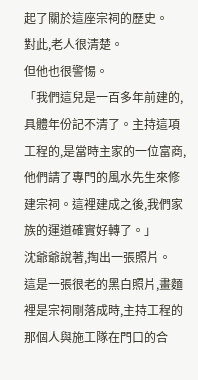起了關於這座宗祠的歷史。
對此,老人很清楚。
但他也很警惕。
「我們這兒是一百多年前建的,具體年份記不清了。主持這項工程的,是當時主家的一位富商,他們請了專門的風水先生來修建宗祠。這裡建成之後,我們家族的運道確實好轉了。」
沈爺爺說著,掏出一張照片。
這是一張很老的黑白照片,畫麵裡是宗祠剛落成時,主持工程的那個人與施工隊在門口的合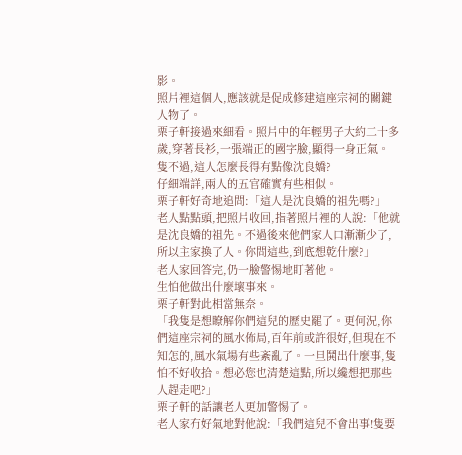影。
照片裡這個人,應該就是促成修建這座宗祠的關鍵人物了。
栗子軒接過來細看。照片中的年輕男子大約二十多歲,穿著長衫,一張端正的國字臉,顯得一身正氣。
隻不過,這人怎麼長得有點像沈良嬌?
仔細端詳,兩人的五官確實有些相似。
栗子軒好奇地追問:「這人是沈良嬌的祖先嗎?」
老人點點頭,把照片收回,指著照片裡的人說:「他就是沈良嬌的祖先。不過後來他們家人口漸漸少了,所以主家換了人。你問這些,到底想乾什麼?」
老人家回答完,仍一臉警惕地盯著他。
生怕他做出什麼壞事來。
栗子軒對此相當無奈。
「我隻是想瞭解你們這兒的歷史罷了。更何況,你們這座宗祠的風水佈局,百年前或許很好,但現在不知怎的,風水氣場有些紊亂了。一旦鬨出什麼事,隻怕不好收拾。想必您也清楚這點,所以纔想把那些人趕走吧?」
栗子軒的話讓老人更加警惕了。
老人家冇好氣地對他說:「我們這兒不會出事!隻要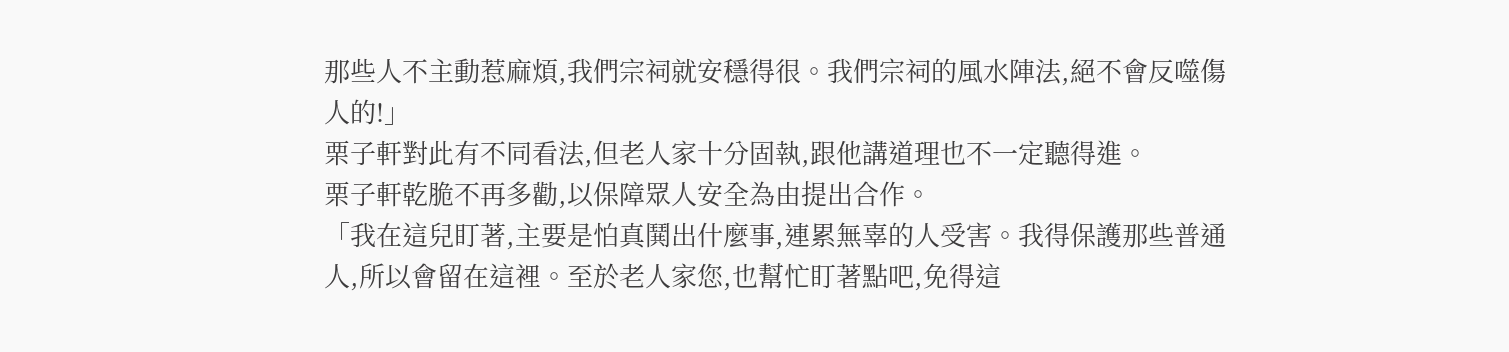那些人不主動惹麻煩,我們宗祠就安穩得很。我們宗祠的風水陣法,絕不會反噬傷人的!」
栗子軒對此有不同看法,但老人家十分固執,跟他講道理也不一定聽得進。
栗子軒乾脆不再多勸,以保障眾人安全為由提出合作。
「我在這兒盯著,主要是怕真鬨出什麼事,連累無辜的人受害。我得保護那些普通人,所以會留在這裡。至於老人家您,也幫忙盯著點吧,免得這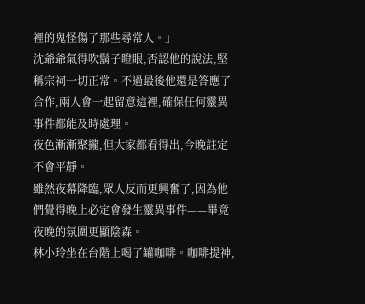裡的鬼怪傷了那些尋常人。」
沈爺爺氣得吹鬍子瞪眼,否認他的說法,堅稱宗祠一切正常。不過最後他還是答應了合作,兩人會一起留意這裡,確保任何靈異事件都能及時處理。
夜色漸漸聚攏,但大家都看得出,今晚註定不會平靜。
雖然夜幕降臨,眾人反而更興奮了,因為他們覺得晚上必定會發生靈異事件——畢竟夜晚的氛圍更顯陰森。
林小玲坐在台階上喝了罐咖啡。咖啡提神,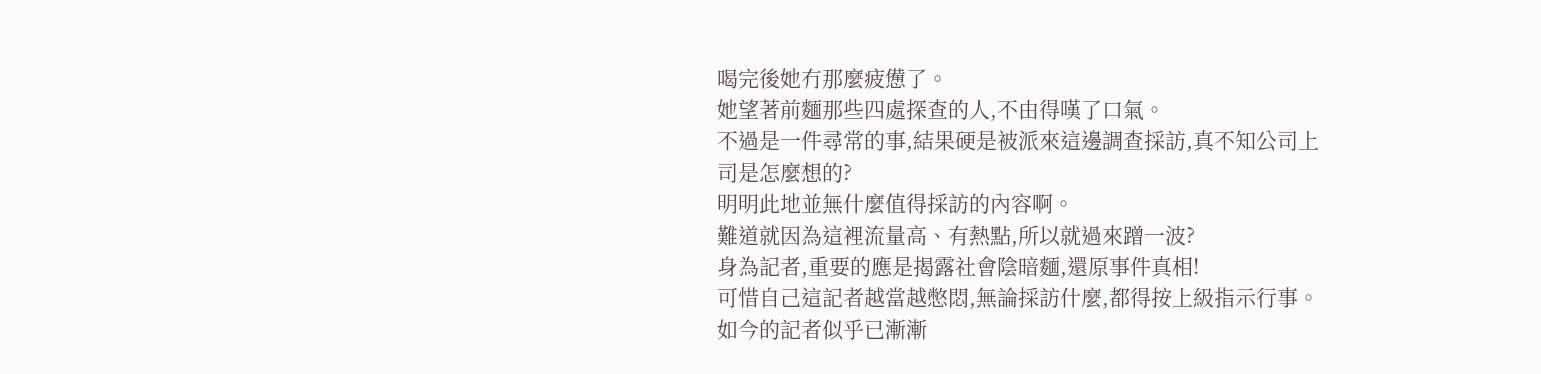喝完後她冇那麼疲憊了。
她望著前麵那些四處探查的人,不由得嘆了口氣。
不過是一件尋常的事,結果硬是被派來這邊調查採訪,真不知公司上司是怎麼想的?
明明此地並無什麼值得採訪的內容啊。
難道就因為這裡流量高、有熱點,所以就過來蹭一波?
身為記者,重要的應是揭露社會陰暗麵,還原事件真相!
可惜自己這記者越當越憋悶,無論採訪什麼,都得按上級指示行事。
如今的記者似乎已漸漸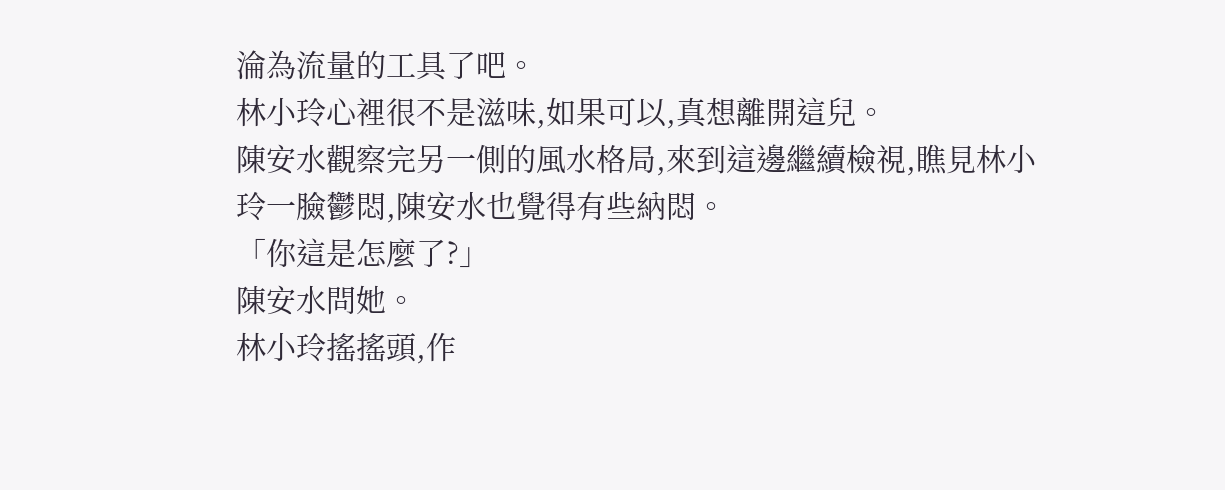淪為流量的工具了吧。
林小玲心裡很不是滋味,如果可以,真想離開這兒。
陳安水觀察完另一側的風水格局,來到這邊繼續檢視,瞧見林小玲一臉鬱悶,陳安水也覺得有些納悶。
「你這是怎麼了?」
陳安水問她。
林小玲搖搖頭,作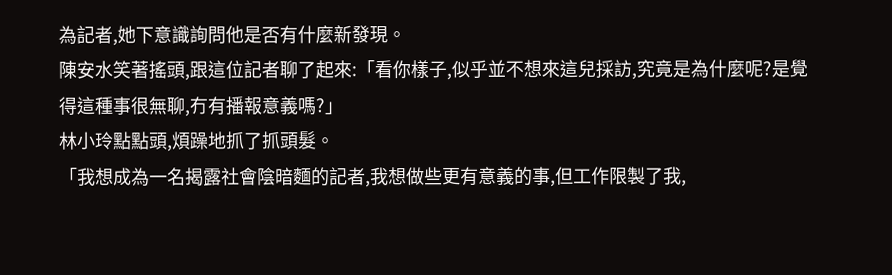為記者,她下意識詢問他是否有什麼新發現。
陳安水笑著搖頭,跟這位記者聊了起來:「看你樣子,似乎並不想來這兒採訪,究竟是為什麼呢?是覺得這種事很無聊,冇有播報意義嗎?」
林小玲點點頭,煩躁地抓了抓頭髮。
「我想成為一名揭露社會陰暗麵的記者,我想做些更有意義的事,但工作限製了我,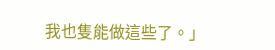我也隻能做這些了。」